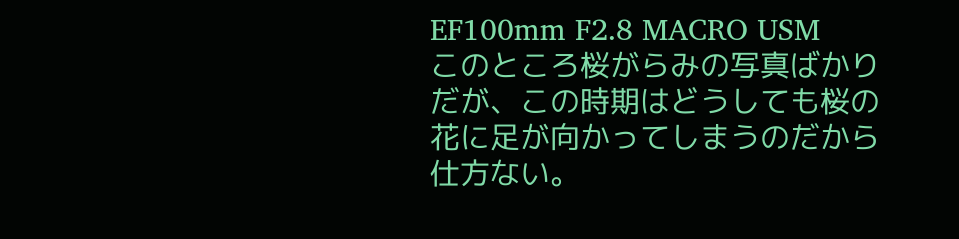EF100mm F2.8 MACRO USM
このところ桜がらみの写真ばかりだが、この時期はどうしても桜の花に足が向かってしまうのだから仕方ない。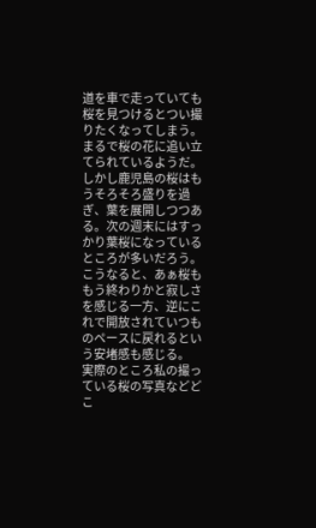道を車で走っていても桜を見つけるとつい撮りたくなってしまう。まるで桜の花に追い立てられているようだ。
しかし鹿児島の桜はもうそろそろ盛りを過ぎ、葉を展開しつつある。次の週末にはすっかり葉桜になっているところが多いだろう。こうなると、あぁ桜ももう終わりかと寂しさを感じる一方、逆にこれで開放されていつものペースに戻れるという安堵感も感じる。
実際のところ私の撮っている桜の写真などどこ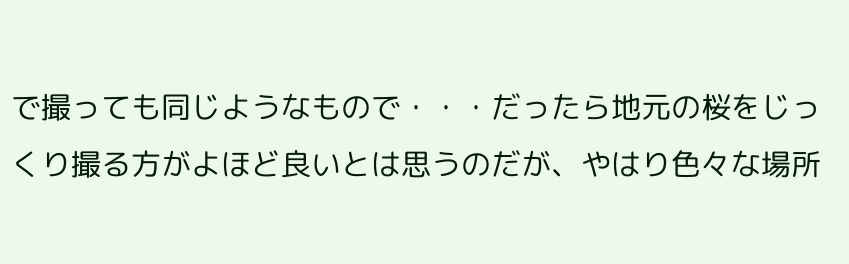で撮っても同じようなもので・・・だったら地元の桜をじっくり撮る方がよほど良いとは思うのだが、やはり色々な場所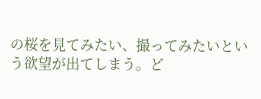の桜を見てみたい、撮ってみたいという欲望が出てしまう。ど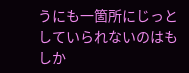うにも一箇所にじっとしていられないのはもしか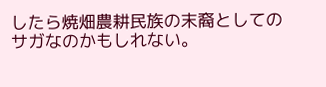したら焼畑農耕民族の末裔としてのサガなのかもしれない。